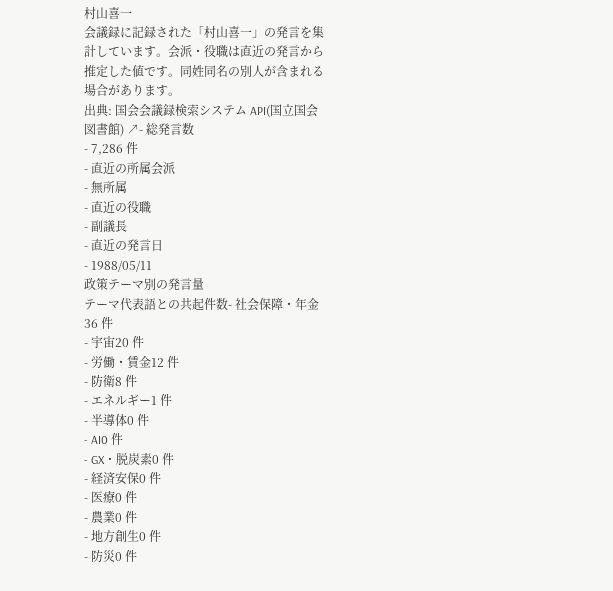村山喜一
会議録に記録された「村山喜一」の発言を集計しています。会派・役職は直近の発言から推定した値です。同姓同名の別人が含まれる場合があります。
出典: 国会会議録検索システム API(国立国会図書館) ↗- 総発言数
- 7,286 件
- 直近の所属会派
- 無所属
- 直近の役職
- 副議長
- 直近の発言日
- 1988/05/11
政策テーマ別の発言量
テーマ代表語との共起件数- 社会保障・年金36 件
- 宇宙20 件
- 労働・賃金12 件
- 防衛8 件
- エネルギー1 件
- 半導体0 件
- AI0 件
- GX・脱炭素0 件
- 経済安保0 件
- 医療0 件
- 農業0 件
- 地方創生0 件
- 防災0 件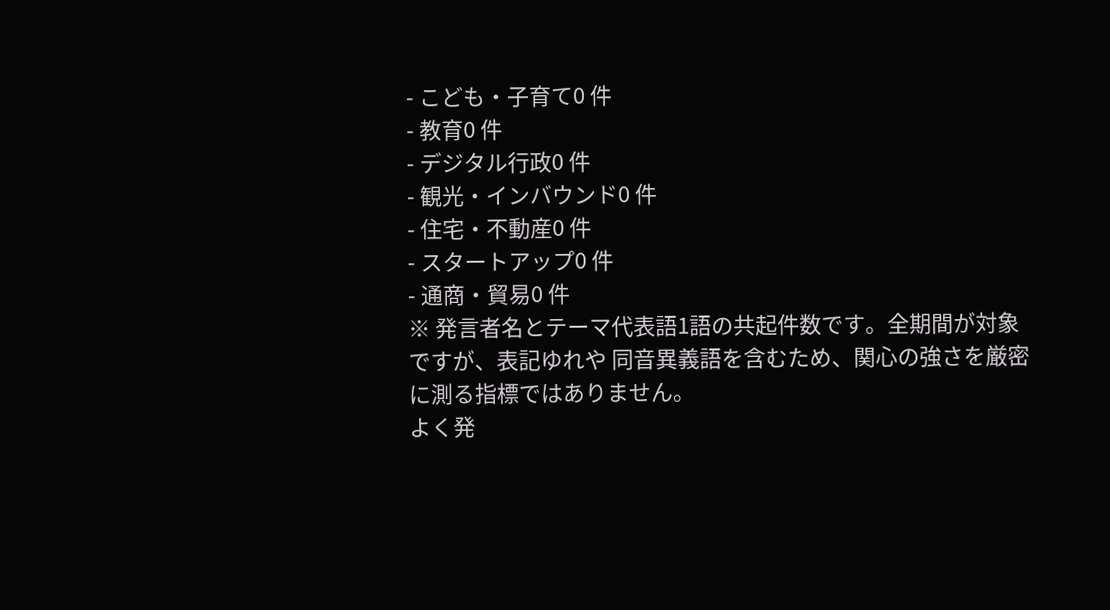- こども・子育て0 件
- 教育0 件
- デジタル行政0 件
- 観光・インバウンド0 件
- 住宅・不動産0 件
- スタートアップ0 件
- 通商・貿易0 件
※ 発言者名とテーマ代表語1語の共起件数です。全期間が対象ですが、表記ゆれや 同音異義語を含むため、関心の強さを厳密に測る指標ではありません。
よく発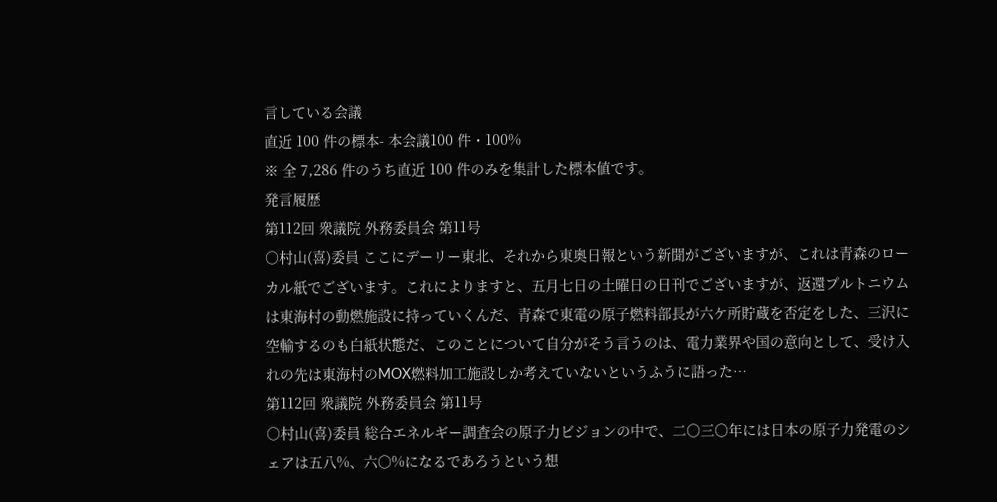言している会議
直近 100 件の標本- 本会議100 件・100%
※ 全 7,286 件のうち直近 100 件のみを集計した標本値です。
発言履歴
第112回 衆議院 外務委員会 第11号
○村山(喜)委員 ここにデーリー東北、それから東奥日報という新聞がございますが、これは青森のローカル紙でございます。これによりますと、五月七日の土曜日の日刊でございますが、返還プルトニウムは東海村の動燃施設に持っていくんだ、青森で東電の原子燃料部長が六ケ所貯蔵を否定をした、三沢に空輸するのも白紙状態だ、このことについて自分がそう言うのは、電力業界や国の意向として、受け入れの先は東海村のMOX燃料加工施設しか考えていないというふうに語った…
第112回 衆議院 外務委員会 第11号
○村山(喜)委員 総合エネルギー調査会の原子力ビジョンの中で、二〇三〇年には日本の原子力発電のシェアは五八%、六〇%になるであろうという想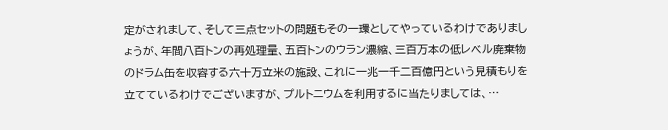定がされまして、そして三点セットの問題もその一環としてやっているわけでありましょうが、年間八百トンの再処理量、五百トンのウラン濃縮、三百万本の低レベル廃棄物のドラム缶を収容する六十万立米の施設、これに一兆一千二百億円という見積もりを立てているわけでございますが、プルトニウムを利用するに当たりましては、…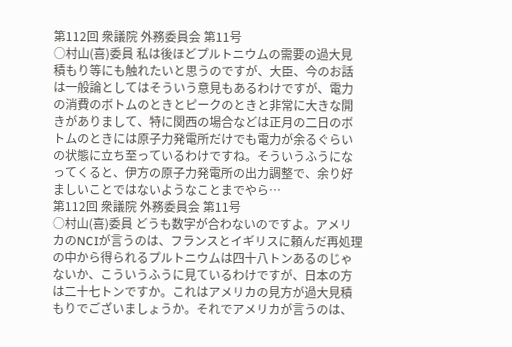第112回 衆議院 外務委員会 第11号
○村山(喜)委員 私は後ほどプルトニウムの需要の過大見積もり等にも触れたいと思うのですが、大臣、今のお話は一般論としてはそういう意見もあるわけですが、電力の消費のボトムのときとピークのときと非常に大きな開きがありまして、特に関西の場合などは正月の二日のボトムのときには原子力発電所だけでも電力が余るぐらいの状態に立ち至っているわけですね。そういうふうになってくると、伊方の原子力発電所の出力調整で、余り好ましいことではないようなことまでやら…
第112回 衆議院 外務委員会 第11号
○村山(喜)委員 どうも数字が合わないのですよ。アメリカのNCIが言うのは、フランスとイギリスに頼んだ再処理の中から得られるプルトニウムは四十八トンあるのじゃないか、こういうふうに見ているわけですが、日本の方は二十七トンですか。これはアメリカの見方が過大見積もりでございましょうか。それでアメリカが言うのは、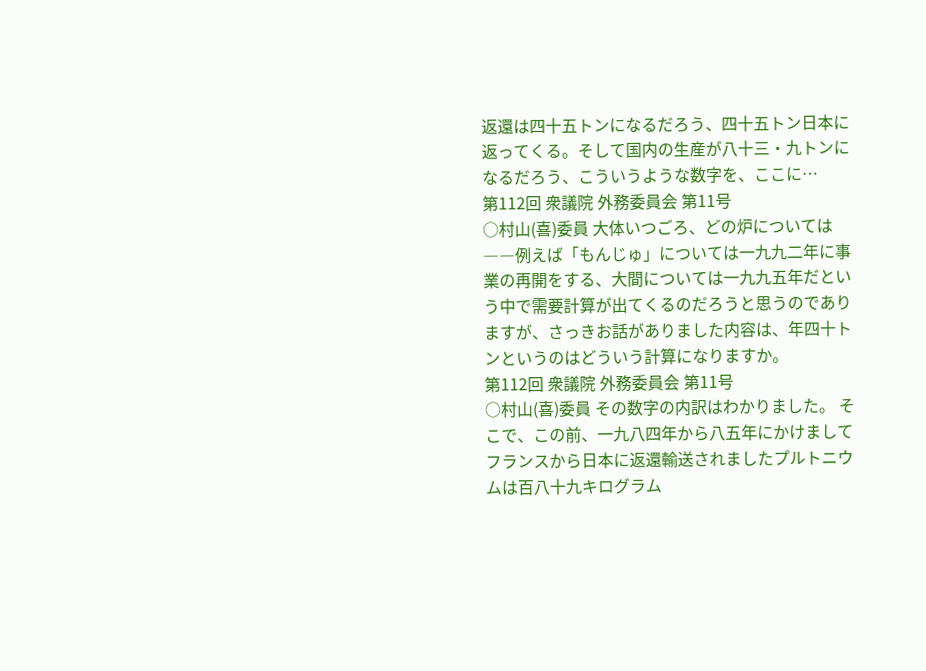返還は四十五トンになるだろう、四十五トン日本に返ってくる。そして国内の生産が八十三・九トンになるだろう、こういうような数字を、ここに…
第112回 衆議院 外務委員会 第11号
○村山(喜)委員 大体いつごろ、どの炉については――例えば「もんじゅ」については一九九二年に事業の再開をする、大間については一九九五年だという中で需要計算が出てくるのだろうと思うのでありますが、さっきお話がありました内容は、年四十トンというのはどういう計算になりますか。
第112回 衆議院 外務委員会 第11号
○村山(喜)委員 その数字の内訳はわかりました。 そこで、この前、一九八四年から八五年にかけましてフランスから日本に返還輸送されましたプルトニウムは百八十九キログラム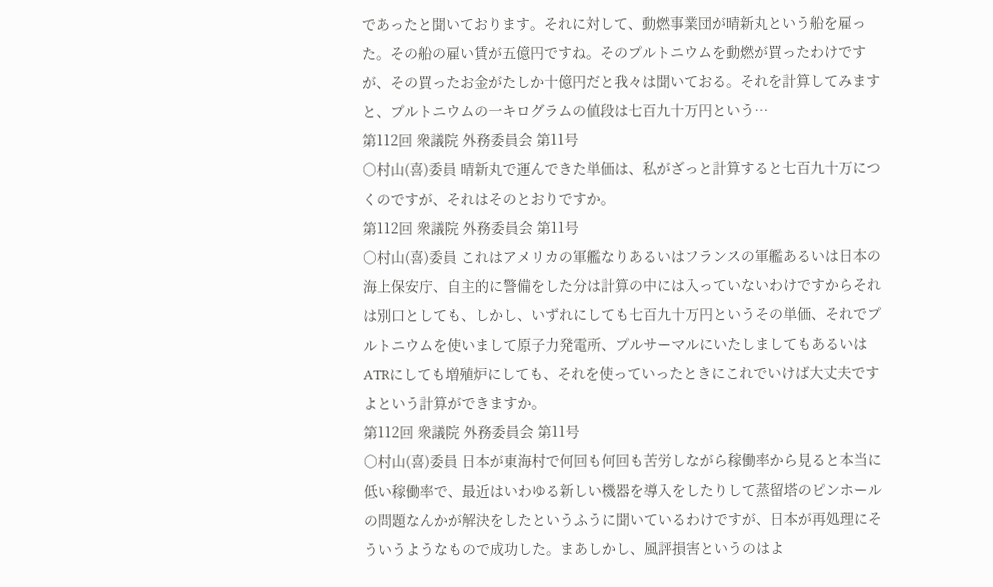であったと聞いております。それに対して、動燃事業団が晴新丸という船を雇った。その船の雇い賃が五億円ですね。そのプルトニウムを動燃が買ったわけですが、その買ったお金がたしか十億円だと我々は聞いておる。それを計算してみますと、プルトニウムの一キログラムの値段は七百九十万円という…
第112回 衆議院 外務委員会 第11号
○村山(喜)委員 晴新丸で運んできた単価は、私がざっと計算すると七百九十万につくのですが、それはそのとおりですか。
第112回 衆議院 外務委員会 第11号
○村山(喜)委員 これはアメリカの軍艦なりあるいはフランスの軍艦あるいは日本の海上保安庁、自主的に警備をした分は計算の中には入っていないわけですからそれは別口としても、しかし、いずれにしても七百九十万円というその単価、それでプルトニウムを使いまして原子力発電所、プルサーマルにいたしましてもあるいはATRにしても増殖炉にしても、それを使っていったときにこれでいけば大丈夫ですよという計算ができますか。
第112回 衆議院 外務委員会 第11号
○村山(喜)委員 日本が東海村で何回も何回も苦労しながら稼働率から見ると本当に低い稼働率で、最近はいわゆる新しい機器を導入をしたりして蒸留塔のピンホールの問題なんかが解決をしたというふうに聞いているわけですが、日本が再処理にそういうようなもので成功した。まあしかし、風評損害というのはよ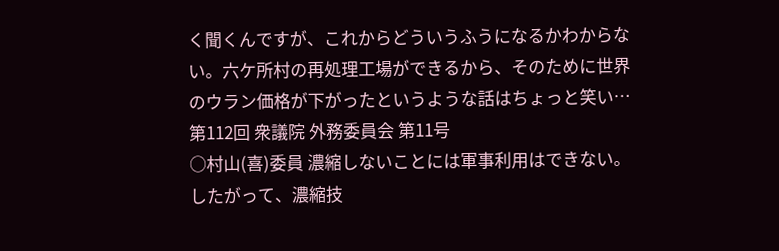く聞くんですが、これからどういうふうになるかわからない。六ケ所村の再処理工場ができるから、そのために世界のウラン価格が下がったというような話はちょっと笑い…
第112回 衆議院 外務委員会 第11号
○村山(喜)委員 濃縮しないことには軍事利用はできない。したがって、濃縮技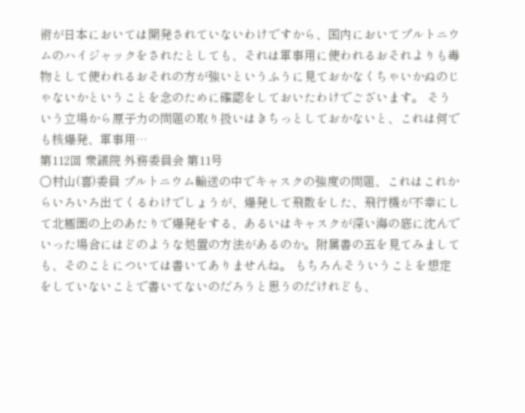術が日本においては開発されていないわけですから、国内においてプルトニウムのハイジャックをされたとしても、それは軍事用に使われるおそれよりも毒物として使われるおそれの方が強いというふうに見ておかなくちゃいかぬのじゃないかということを念のために確認をしておいたわけでございます。 そういう立場から原子力の問題の取り扱いはきちっとしておかないと、これは何でも核爆発、軍事用…
第112回 衆議院 外務委員会 第11号
○村山(喜)委員 プルトニウム輸送の中でキャスクの強度の問題、これはこれからいろいろ出てくるわけでしょうが、爆発して飛散をした、飛行機が不幸にして北極圏の上のあたりで爆発をする、あるいはキャスクが深い海の底に沈んでいった場合にはどのような処置の方法があるのか。附属書の五を見てみましても、そのことについては書いてありませんね。 もちろんそういうことを想定をしていないことで書いてないのだろうと思うのだけれども、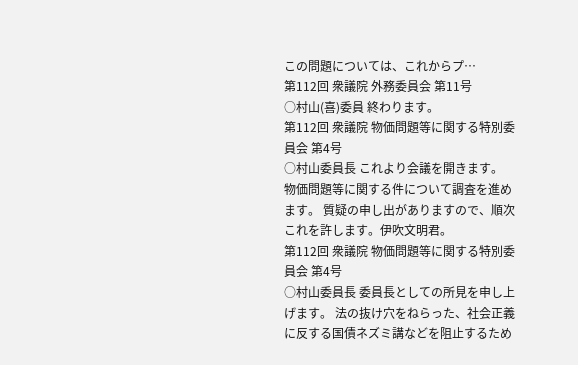この問題については、これからプ…
第112回 衆議院 外務委員会 第11号
○村山(喜)委員 終わります。
第112回 衆議院 物価問題等に関する特別委員会 第4号
○村山委員長 これより会議を開きます。 物価問題等に関する件について調査を進めます。 質疑の申し出がありますので、順次これを許します。伊吹文明君。
第112回 衆議院 物価問題等に関する特別委員会 第4号
○村山委員長 委員長としての所見を申し上げます。 法の抜け穴をねらった、社会正義に反する国債ネズミ講などを阻止するため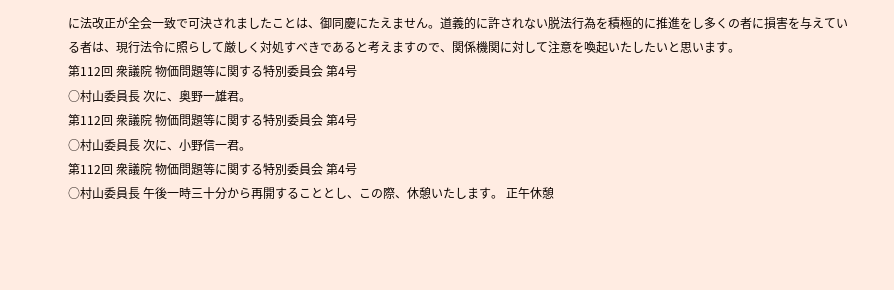に法改正が全会一致で可決されましたことは、御同慶にたえません。道義的に許されない脱法行為を積極的に推進をし多くの者に損害を与えている者は、現行法令に照らして厳しく対処すべきであると考えますので、関係機関に対して注意を喚起いたしたいと思います。
第112回 衆議院 物価問題等に関する特別委員会 第4号
○村山委員長 次に、奥野一雄君。
第112回 衆議院 物価問題等に関する特別委員会 第4号
○村山委員長 次に、小野信一君。
第112回 衆議院 物価問題等に関する特別委員会 第4号
○村山委員長 午後一時三十分から再開することとし、この際、休憩いたします。 正午休憩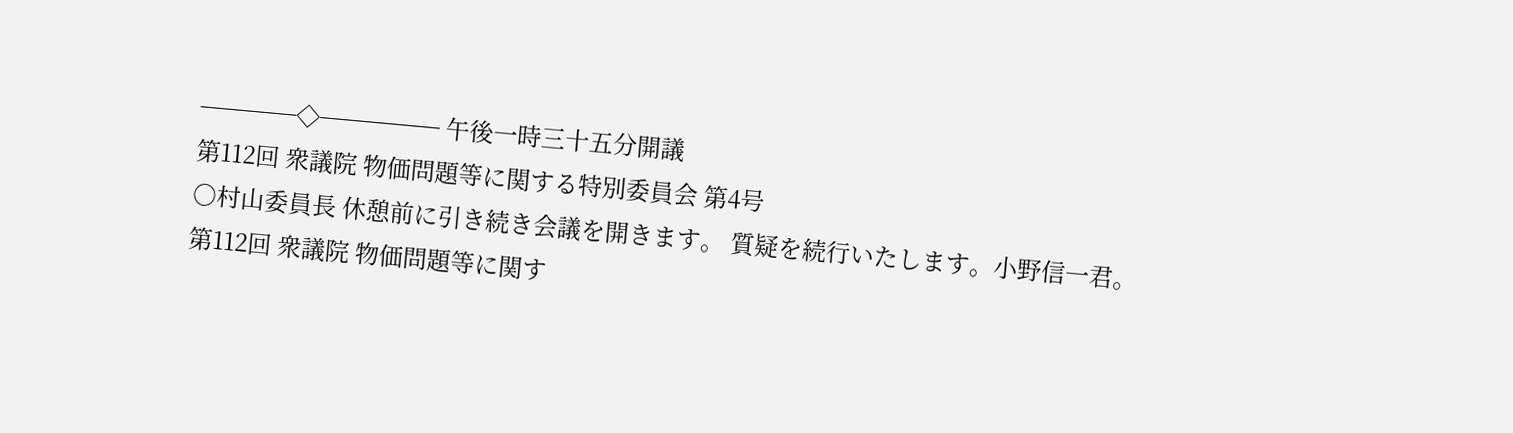────◇───── 午後一時三十五分開議
第112回 衆議院 物価問題等に関する特別委員会 第4号
○村山委員長 休憩前に引き続き会議を開きます。 質疑を続行いたします。小野信一君。
第112回 衆議院 物価問題等に関す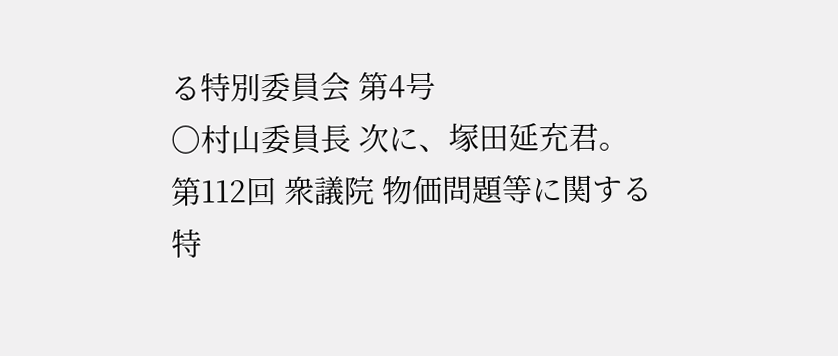る特別委員会 第4号
○村山委員長 次に、塚田延充君。
第112回 衆議院 物価問題等に関する特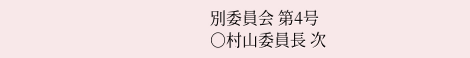別委員会 第4号
○村山委員長 次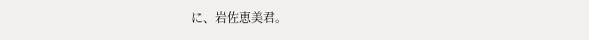に、岩佐恵美君。